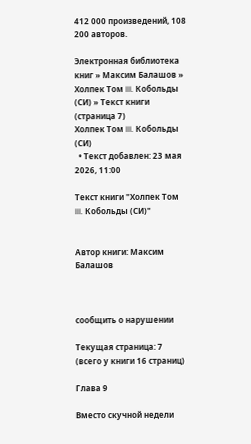412 000 произведений, 108 200 авторов.

Электронная библиотека книг » Максим Балашов » Холпек Том III. Кобольды (СИ) » Текст книги (страница 7)
Холпек Том III. Кобольды (СИ)
  • Текст добавлен: 23 мая 2026, 11:00

Текст книги "Холпек Том III. Кобольды (СИ)"


Автор книги: Максим Балашов



сообщить о нарушении

Текущая страница: 7 (всего у книги 16 страниц)

Глава 9

Вместо скучной недели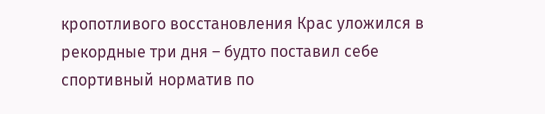кропотливого восстановления Крас уложился в рекордные три дня – будто поставил себе спортивный норматив по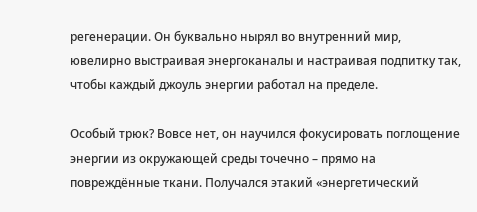регенерации. Он буквально нырял во внутренний мир, ювелирно выстраивая энергоканалы и настраивая подпитку так, чтобы каждый джоуль энергии работал на пределе.

Особый трюк? Вовсе нет, он научился фокусировать поглощение энергии из окружающей среды точечно – прямо на повреждённые ткани. Получался этакий «энергетический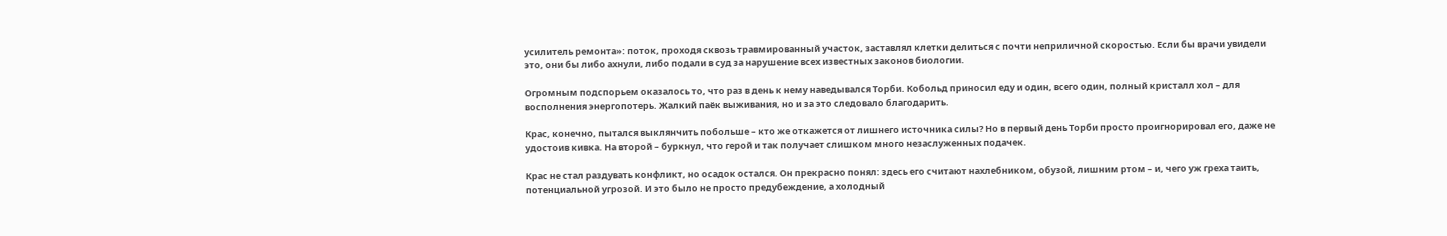усилитель ремонта»: поток, проходя сквозь травмированный участок, заставлял клетки делиться с почти неприличной скоростью. Если бы врачи увидели это, они бы либо ахнули, либо подали в суд за нарушение всех известных законов биологии.

Огромным подспорьем оказалось то, что раз в день к нему наведывался Торби. Кобольд приносил еду и один, всего один, полный кристалл хол – для восполнения энергопотерь. Жалкий паёк выживания, но и за это следовало благодарить.

Крас, конечно, пытался выклянчить побольше – кто же откажется от лишнего источника силы? Но в первый день Торби просто проигнорировал его, даже не удостоив кивка. На второй – буркнул, что герой и так получает слишком много незаслуженных подачек.

Крас не стал раздувать конфликт, но осадок остался. Он прекрасно понял: здесь его считают нахлебником, обузой, лишним ртом – и, чего уж греха таить, потенциальной угрозой. И это было не просто предубеждение, а холодный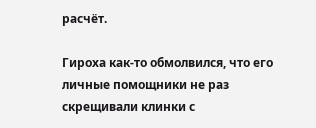расчёт.

Гироха как-то обмолвился, что его личные помощники не раз скрещивали клинки с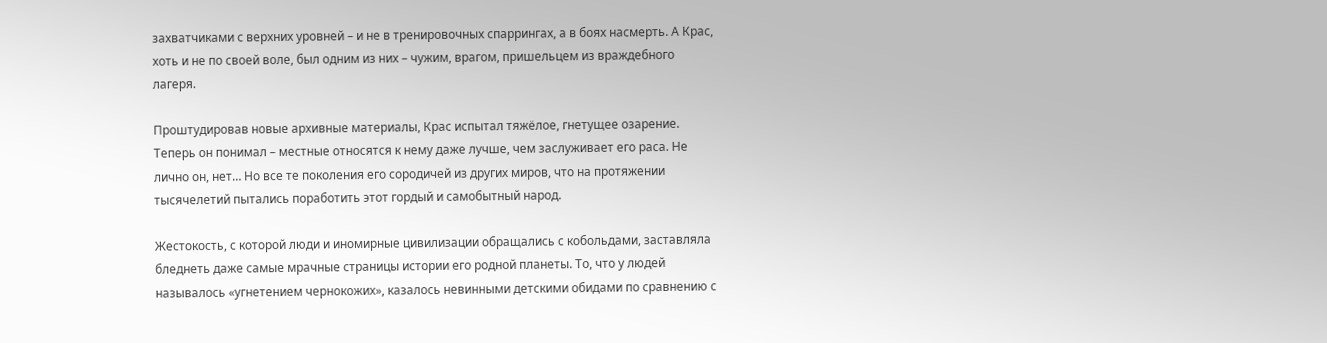захватчиками с верхних уровней – и не в тренировочных спаррингах, а в боях насмерть. А Крас, хоть и не по своей воле, был одним из них – чужим, врагом, пришельцем из враждебного лагеря.

Проштудировав новые архивные материалы, Крас испытал тяжёлое, гнетущее озарение. Теперь он понимал – местные относятся к нему даже лучше, чем заслуживает его раса. Не лично он, нет… Но все те поколения его сородичей из других миров, что на протяжении тысячелетий пытались поработить этот гордый и самобытный народ.

Жестокость, с которой люди и иномирные цивилизации обращались с кобольдами, заставляла бледнеть даже самые мрачные страницы истории его родной планеты. То, что у людей называлось «угнетением чернокожих», казалось невинными детскими обидами по сравнению с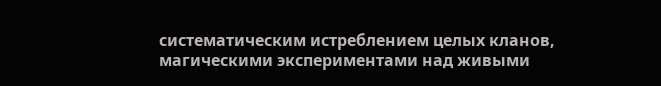систематическим истреблением целых кланов, магическими экспериментами над живыми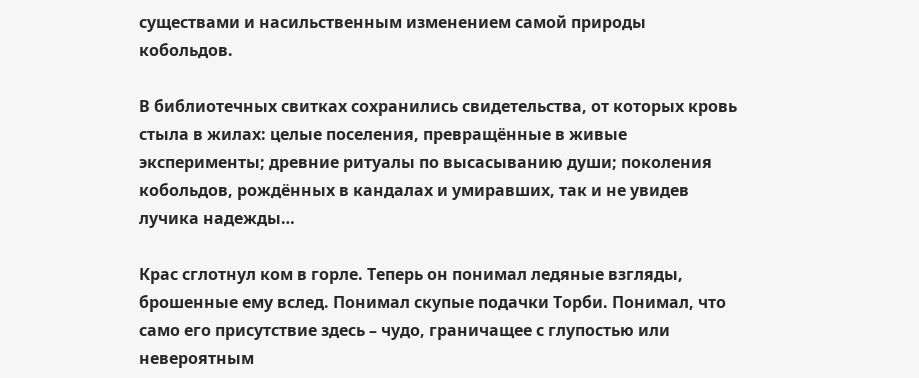существами и насильственным изменением самой природы кобольдов.

В библиотечных свитках сохранились свидетельства, от которых кровь стыла в жилах: целые поселения, превращённые в живые эксперименты; древние ритуалы по высасыванию души; поколения кобольдов, рождённых в кандалах и умиравших, так и не увидев лучика надежды…

Крас сглотнул ком в горле. Теперь он понимал ледяные взгляды, брошенные ему вслед. Понимал скупые подачки Торби. Понимал, что само его присутствие здесь – чудо, граничащее с глупостью или невероятным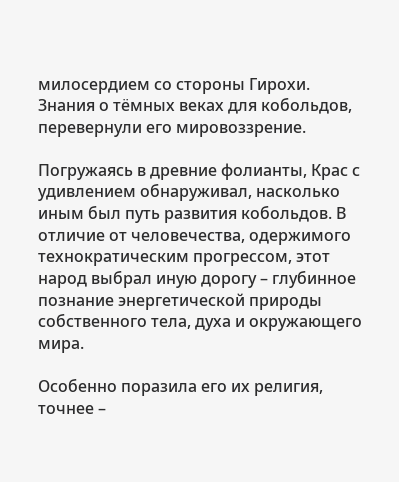милосердием со стороны Гирохи. Знания о тёмных веках для кобольдов, перевернули его мировоззрение.

Погружаясь в древние фолианты, Крас с удивлением обнаруживал, насколько иным был путь развития кобольдов. В отличие от человечества, одержимого технократическим прогрессом, этот народ выбрал иную дорогу – глубинное познание энергетической природы собственного тела, духа и окружающего мира.

Особенно поразила его их религия, точнее –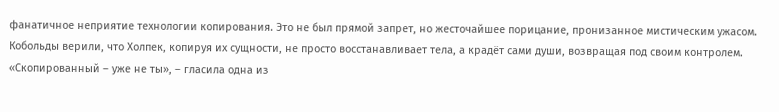фанатичное неприятие технологии копирования. Это не был прямой запрет, но жесточайшее порицание, пронизанное мистическим ужасом. Кобольды верили, что Холпек, копируя их сущности, не просто восстанавливает тела, а крадёт сами души, возвращая под своим контролем. «Скопированный – уже не ты», – гласила одна из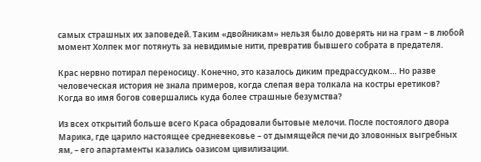самых страшных их заповедей. Таким «двойникам» нельзя было доверять ни на грам – в любой момент Холпек мог потянуть за невидимые нити, превратив бывшего собрата в предателя.

Крас нервно потирал переносицу. Конечно, это казалось диким предрассудком… Но разве человеческая история не знала примеров, когда слепая вера толкала на костры еретиков? Когда во имя богов совершались куда более страшные безумства?

Из всех открытий больше всего Краса обрадовали бытовые мелочи. После постоялого двора Марика, где царило настоящее средневековье – от дымящейся печи до зловонных выгребных ям, – его апартаменты казались оазисом цивилизации.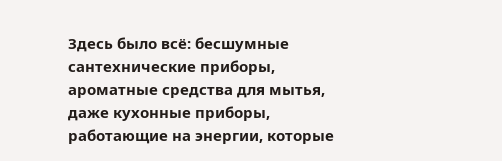Здесь было всё: бесшумные сантехнические приборы, ароматные средства для мытья, даже кухонные приборы, работающие на энергии, которые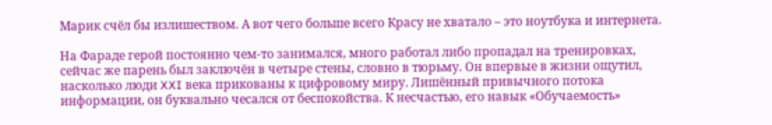Марик счёл бы излишеством. А вот чего больше всего Красу не хватало – это ноутбука и интернета.

На Фараде герой постоянно чем-то занимался, много работал либо пропадал на тренировках, сейчас же парень был заключён в четыре стены, словно в тюрьму. Он впервые в жизни ощутил, насколько люди XXI века прикованы к цифровому миру. Лишённый привычного потока информации, он буквально чесался от беспокойства. К несчастью, его навык «Обучаемость»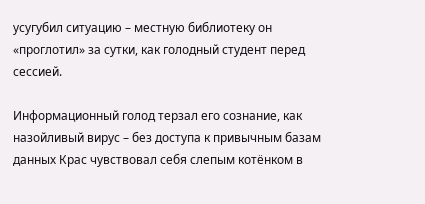усугубил ситуацию – местную библиотеку он «проглотил» за сутки, как голодный студент перед сессией.

Информационный голод терзал его сознание, как назойливый вирус – без доступа к привычным базам данных Крас чувствовал себя слепым котёнком в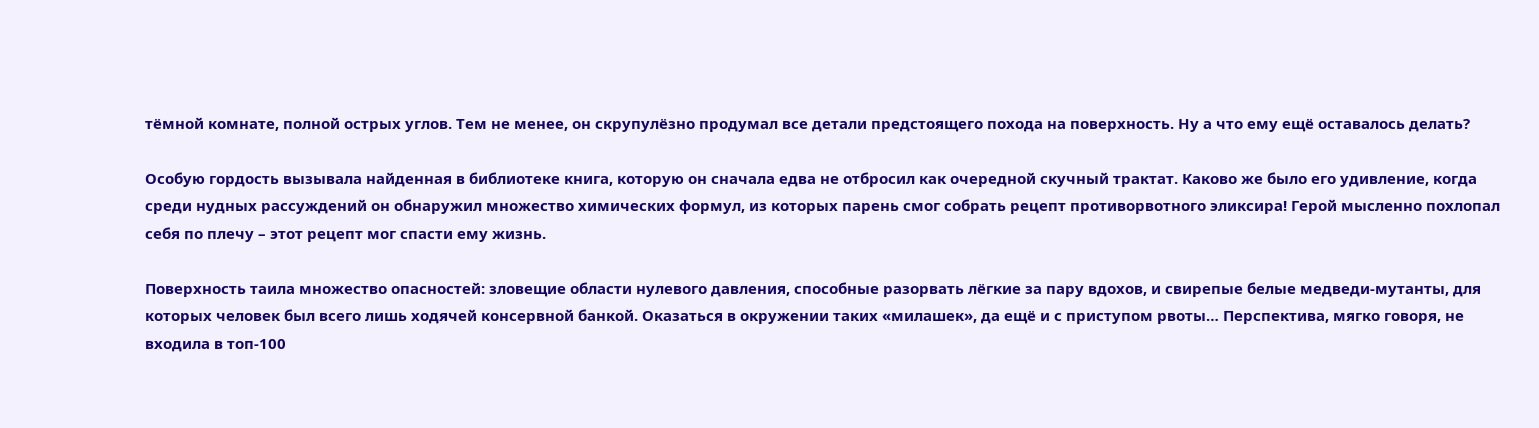тёмной комнате, полной острых углов. Тем не менее, он скрупулёзно продумал все детали предстоящего похода на поверхность. Ну а что ему ещё оставалось делать?

Особую гордость вызывала найденная в библиотеке книга, которую он сначала едва не отбросил как очередной скучный трактат. Каково же было его удивление, когда среди нудных рассуждений он обнаружил множество химических формул, из которых парень смог собрать рецепт противорвотного эликсира! Герой мысленно похлопал себя по плечу – этот рецепт мог спасти ему жизнь.

Поверхность таила множество опасностей: зловещие области нулевого давления, способные разорвать лёгкие за пару вдохов, и свирепые белые медведи-мутанты, для которых человек был всего лишь ходячей консервной банкой. Оказаться в окружении таких «милашек», да ещё и с приступом рвоты… Перспектива, мягко говоря, не входила в топ-100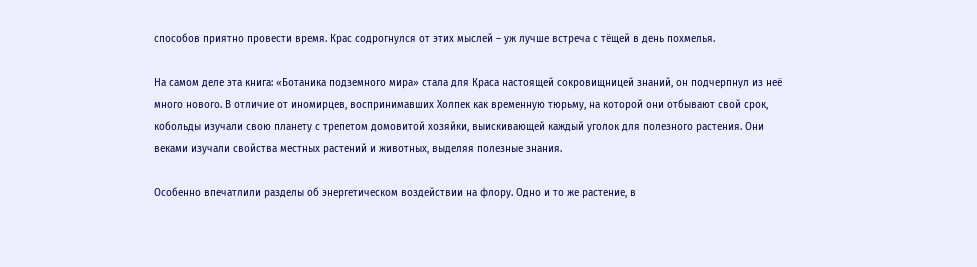способов приятно провести время. Крас содрогнулся от этих мыслей – уж лучше встреча с тёщей в день похмелья.

На самом деле эта книга: «Ботаника подземного мира» стала для Краса настоящей сокровищницей знаний, он подчерпнул из неё много нового. В отличие от иномирцев, воспринимавших Холпек как временную тюрьму, на которой они отбывают свой срок, кобольды изучали свою планету с трепетом домовитой хозяйки, выискивающей каждый уголок для полезного растения. Они веками изучали свойства местных растений и животных, выделяя полезные знания.

Особенно впечатлили разделы об энергетическом воздействии на флору. Одно и то же растение, в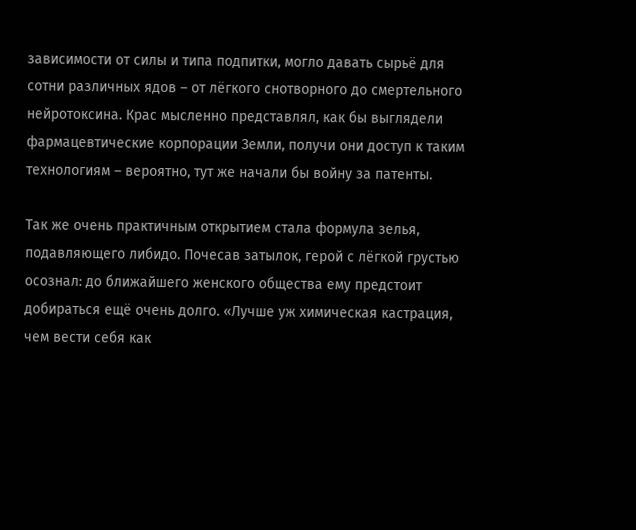зависимости от силы и типа подпитки, могло давать сырьё для сотни различных ядов – от лёгкого снотворного до смертельного нейротоксина. Крас мысленно представлял, как бы выглядели фармацевтические корпорации Земли, получи они доступ к таким технологиям – вероятно, тут же начали бы войну за патенты.

Так же очень практичным открытием стала формула зелья, подавляющего либидо. Почесав затылок, герой с лёгкой грустью осознал: до ближайшего женского общества ему предстоит добираться ещё очень долго. «Лучше уж химическая кастрация, чем вести себя как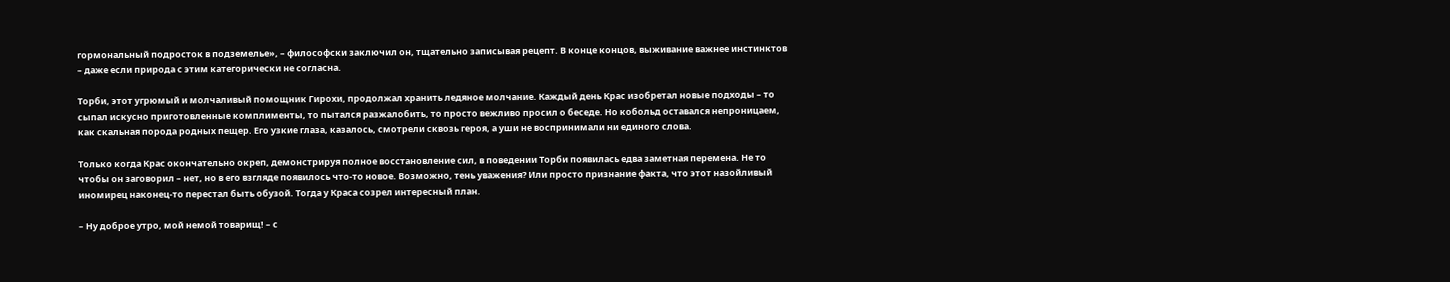гормональный подросток в подземелье», – философски заключил он, тщательно записывая рецепт. В конце концов, выживание важнее инстинктов – даже если природа с этим категорически не согласна.

Торби, этот угрюмый и молчаливый помощник Гирохи, продолжал хранить ледяное молчание. Каждый день Крас изобретал новые подходы – то сыпал искусно приготовленные комплименты, то пытался разжалобить, то просто вежливо просил о беседе. Но кобольд оставался непроницаем, как скальная порода родных пещер. Его узкие глаза, казалось, смотрели сквозь героя, а уши не воспринимали ни единого слова.

Только когда Крас окончательно окреп, демонстрируя полное восстановление сил, в поведении Торби появилась едва заметная перемена. Не то чтобы он заговорил – нет, но в его взгляде появилось что-то новое. Возможно, тень уважения? Или просто признание факта, что этот назойливый иномирец наконец-то перестал быть обузой. Тогда у Краса созрел интересный план.

– Ну доброе утро, мой немой товарищ! – с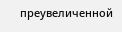преувеличенной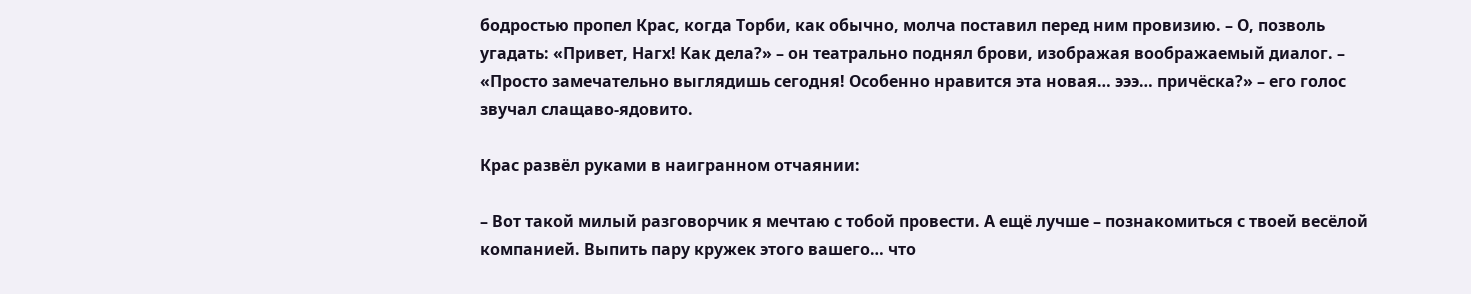бодростью пропел Крас, когда Торби, как обычно, молча поставил перед ним провизию. – О, позволь угадать: «Привет, Нагх! Как дела?» – он театрально поднял брови, изображая воображаемый диалог. – «Просто замечательно выглядишь сегодня! Особенно нравится эта новая… эээ… причёска?» – его голос звучал слащаво-ядовито.

Крас развёл руками в наигранном отчаянии:

– Вот такой милый разговорчик я мечтаю с тобой провести. А ещё лучше – познакомиться с твоей весёлой компанией. Выпить пару кружек этого вашего… что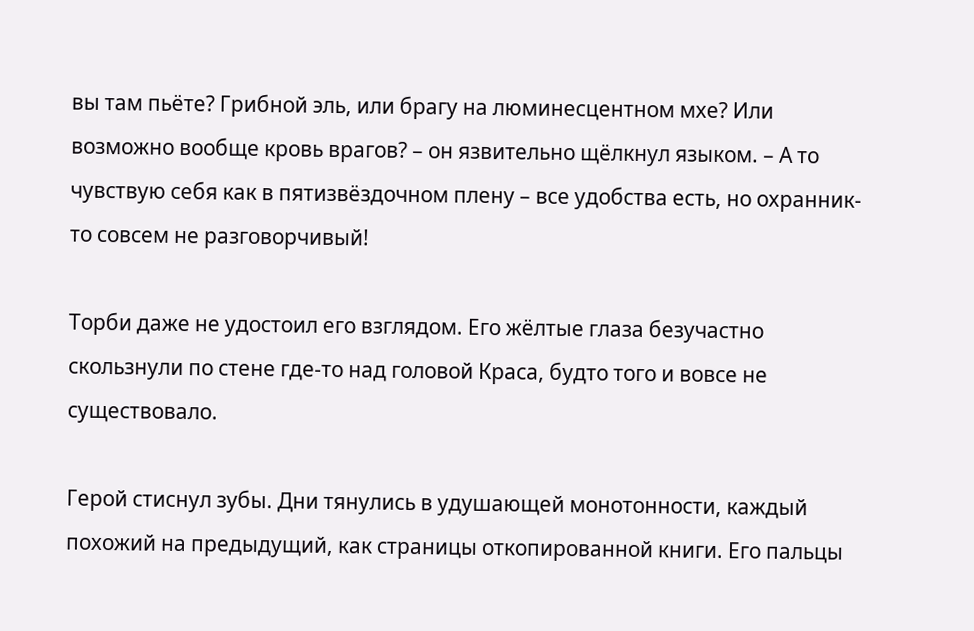вы там пьёте? Грибной эль, или брагу на люминесцентном мхе? Или возможно вообще кровь врагов? – он язвительно щёлкнул языком. – А то чувствую себя как в пятизвёздочном плену – все удобства есть, но охранник-то совсем не разговорчивый!

Торби даже не удостоил его взглядом. Его жёлтые глаза безучастно скользнули по стене где-то над головой Краса, будто того и вовсе не существовало.

Герой стиснул зубы. Дни тянулись в удушающей монотонности, каждый похожий на предыдущий, как страницы откопированной книги. Его пальцы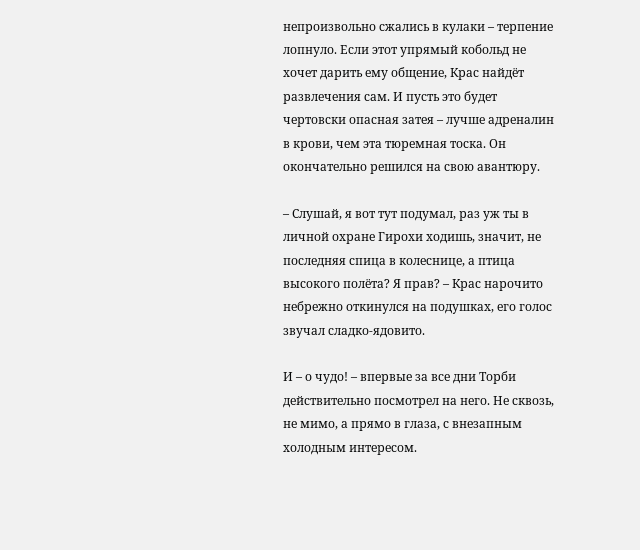непроизвольно сжались в кулаки – терпение лопнуло. Если этот упрямый кобольд не хочет дарить ему общение, Крас найдёт развлечения сам. И пусть это будет чертовски опасная затея – лучше адреналин в крови, чем эта тюремная тоска. Он окончательно решился на свою авантюру.

– Слушай, я вот тут подумал, раз уж ты в личной охране Гирохи ходишь, значит, не последняя спица в колеснице, а птица высокого полёта? Я прав? – Крас нарочито небрежно откинулся на подушках, его голос звучал сладко-ядовито.

И – о чудо! – впервые за все дни Торби действительно посмотрел на него. Не сквозь, не мимо, а прямо в глаза, с внезапным холодным интересом.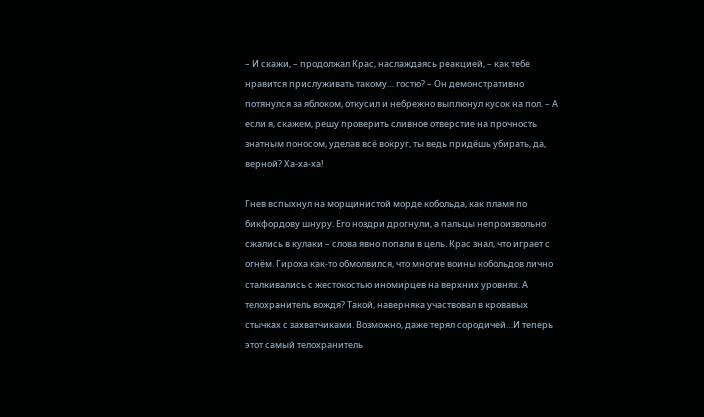– И скажи, – продолжал Крас, наслаждаясь реакцией, – как тебе нравится прислуживать такому… гостю? – Он демонстративно потянулся за яблоком, откусил и небрежно выплюнул кусок на пол. – А если я, скажем, решу проверить сливное отверстие на прочность знатным поносом, уделав всё вокруг, ты ведь придёшь убирать, да, верной? Ха-ха-ха!

Гнев вспыхнул на морщинистой морде кобольда, как пламя по бикфордову шнуру. Его ноздри дрогнули, а пальцы непроизвольно сжались в кулаки – слова явно попали в цель. Крас знал, что играет с огнём. Гироха как-то обмолвился, что многие воины кобольдов лично сталкивались с жестокостью иномирцев на верхних уровнях. А телохранитель вождя? Такой, наверняка участвовал в кровавых стычках с захватчиками. Возможно, даже терял сородичей…И теперь этот самый телохранитель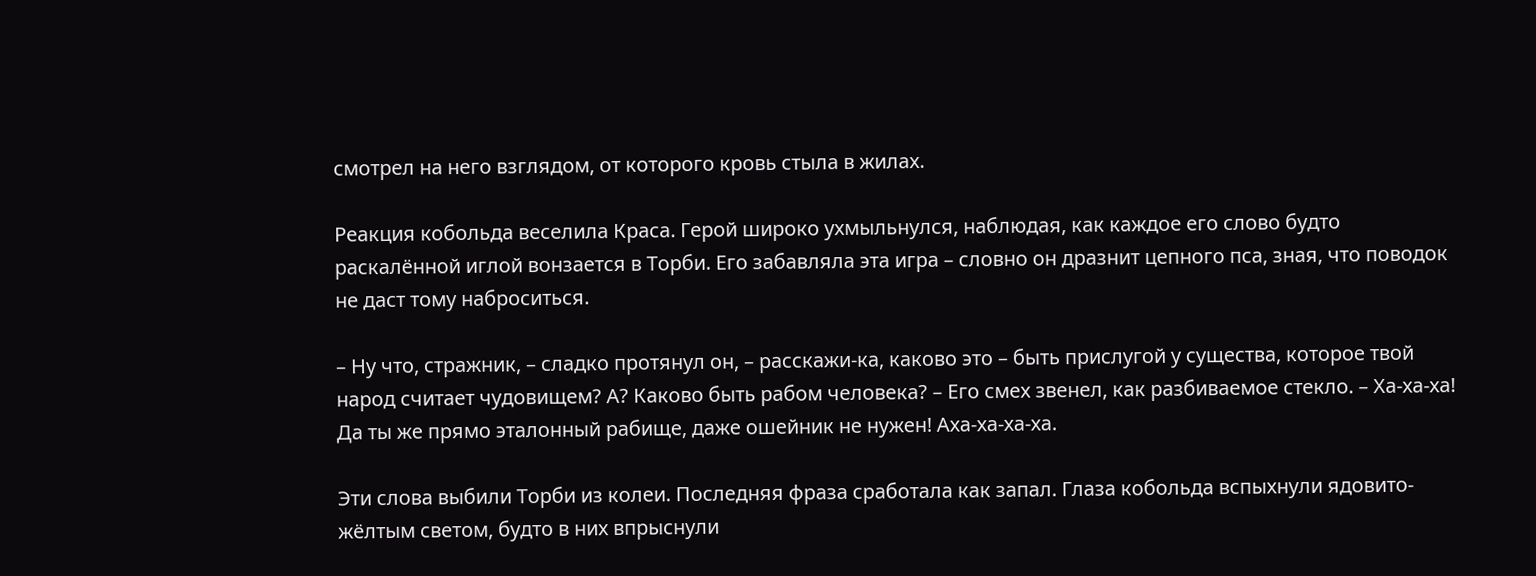смотрел на него взглядом, от которого кровь стыла в жилах.

Реакция кобольда веселила Краса. Герой широко ухмыльнулся, наблюдая, как каждое его слово будто раскалённой иглой вонзается в Торби. Его забавляла эта игра – словно он дразнит цепного пса, зная, что поводок не даст тому наброситься.

– Ну что, стражник, – сладко протянул он, – расскажи-ка, каково это – быть прислугой у существа, которое твой народ считает чудовищем? А? Каково быть рабом человека? – Его смех звенел, как разбиваемое стекло. – Ха-ха-ха! Да ты же прямо эталонный рабище, даже ошейник не нужен! Аха-ха-ха-ха.

Эти слова выбили Торби из колеи. Последняя фраза сработала как запал. Глаза кобольда вспыхнули ядовито-жёлтым светом, будто в них впрыснули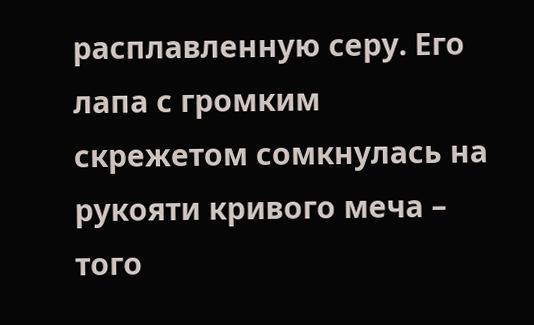расплавленную серу. Его лапа с громким скрежетом сомкнулась на рукояти кривого меча – того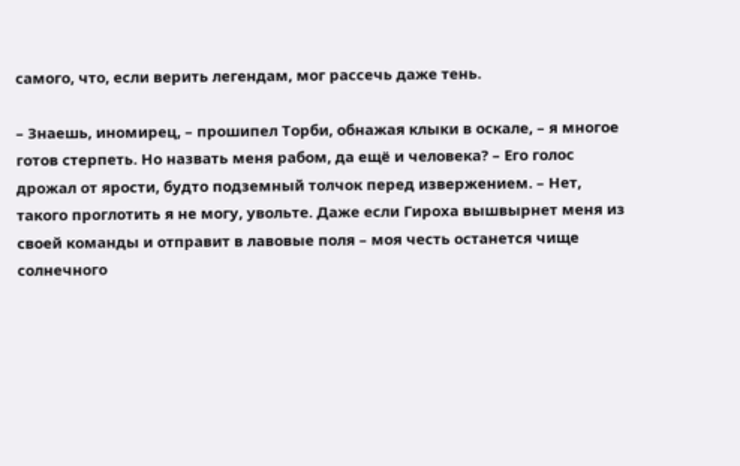самого, что, если верить легендам, мог рассечь даже тень.

– Знаешь, иномирец, – прошипел Торби, обнажая клыки в оскале, – я многое готов стерпеть. Но назвать меня рабом, да ещё и человека? – Его голос дрожал от ярости, будто подземный толчок перед извержением. – Нет, такого проглотить я не могу, увольте. Даже если Гироха вышвырнет меня из своей команды и отправит в лавовые поля – моя честь останется чище солнечного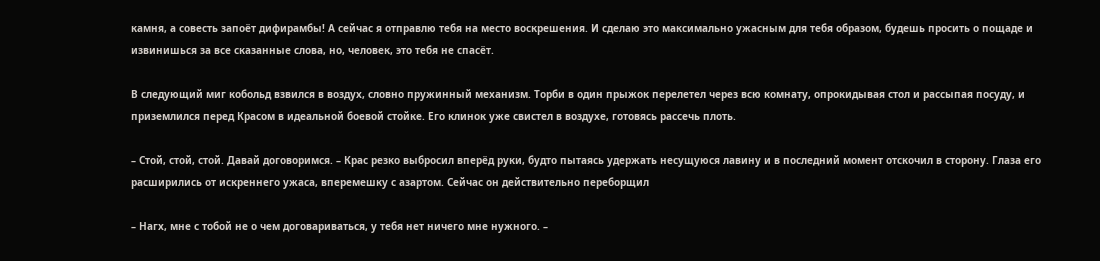камня, а совесть запоёт дифирамбы! А сейчас я отправлю тебя на место воскрешения. И сделаю это максимально ужасным для тебя образом, будешь просить о пощаде и извинишься за все сказанные слова, но, человек, это тебя не спасёт.

В следующий миг кобольд взвился в воздух, словно пружинный механизм. Торби в один прыжок перелетел через всю комнату, опрокидывая стол и рассыпая посуду, и приземлился перед Красом в идеальной боевой стойке. Его клинок уже свистел в воздухе, готовясь рассечь плоть.

– Стой, стой, стой. Давай договоримся. – Крас резко выбросил вперёд руки, будто пытаясь удержать несущуюся лавину и в последний момент отскочил в сторону. Глаза его расширились от искреннего ужаса, вперемешку с азартом. Сейчас он действительно переборщил

– Нагх, мне с тобой не о чем договариваться, у тебя нет ничего мне нужного. –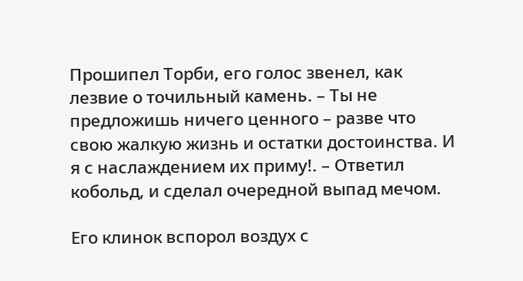Прошипел Торби, его голос звенел, как лезвие о точильный камень. – Ты не предложишь ничего ценного – разве что свою жалкую жизнь и остатки достоинства. И я с наслаждением их приму!. – Ответил кобольд, и сделал очередной выпад мечом.

Его клинок вспорол воздух с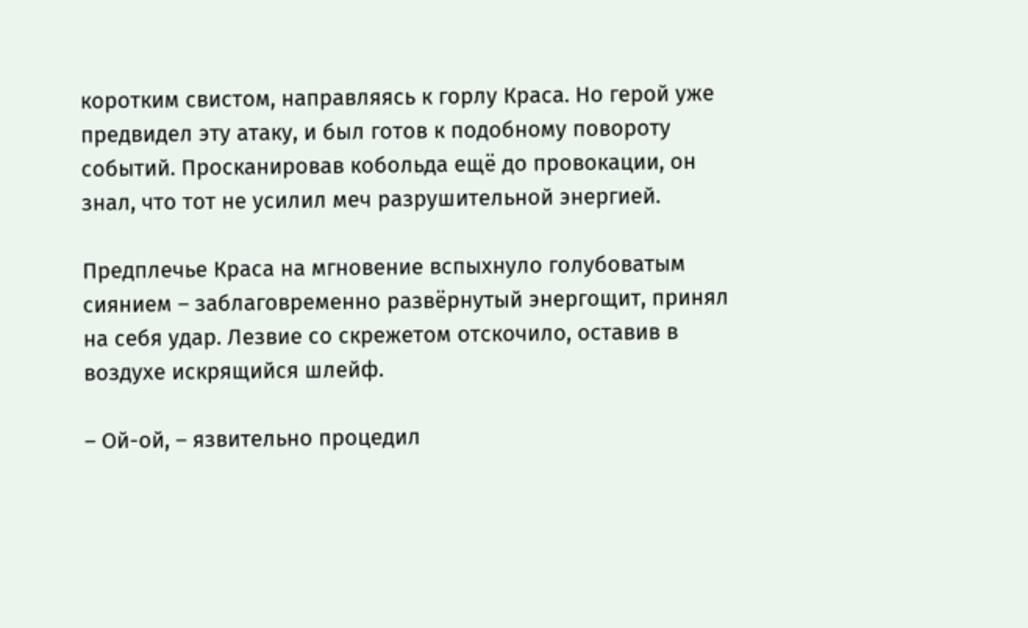коротким свистом, направляясь к горлу Краса. Но герой уже предвидел эту атаку, и был готов к подобному повороту событий. Просканировав кобольда ещё до провокации, он знал, что тот не усилил меч разрушительной энергией.

Предплечье Краса на мгновение вспыхнуло голубоватым сиянием – заблаговременно развёрнутый энергощит, принял на себя удар. Лезвие со скрежетом отскочило, оставив в воздухе искрящийся шлейф.

– Ой-ой, – язвительно процедил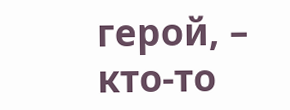герой, – кто-то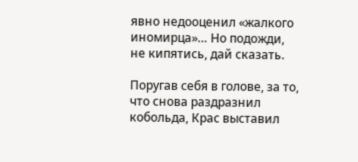явно недооценил «жалкого иномирца»… Но подожди, не кипятись, дай сказать.

Поругав себя в голове, за то, что снова раздразнил кобольда, Крас выставил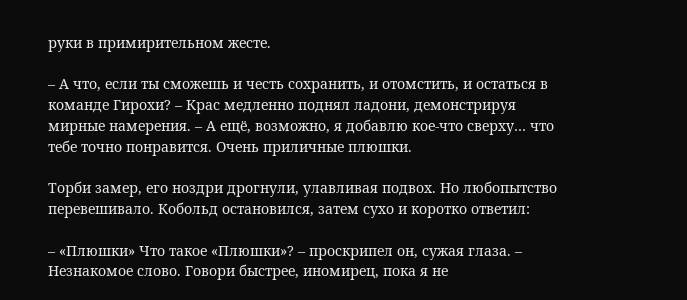руки в примирительном жесте.

– А что, если ты сможешь и честь сохранить, и отомстить, и остаться в команде Гирохи? – Крас медленно поднял ладони, демонстрируя мирные намерения. – А ещё, возможно, я добавлю кое-что сверху… что тебе точно понравится. Очень приличные плюшки.

Торби замер, его ноздри дрогнули, улавливая подвох. Но любопытство перевешивало. Кобольд остановился, затем сухо и коротко ответил:

– «Плюшки» Что такое «Плюшки»? – проскрипел он, сужая глаза. – Незнакомое слово. Говори быстрее, иномирец, пока я не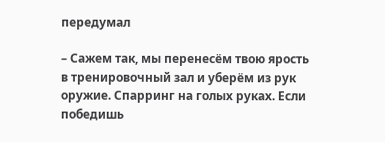передумал

– Сажем так, мы перенесём твою ярость в тренировочный зал и уберём из рук оружие. Спарринг на голых руках. Если победишь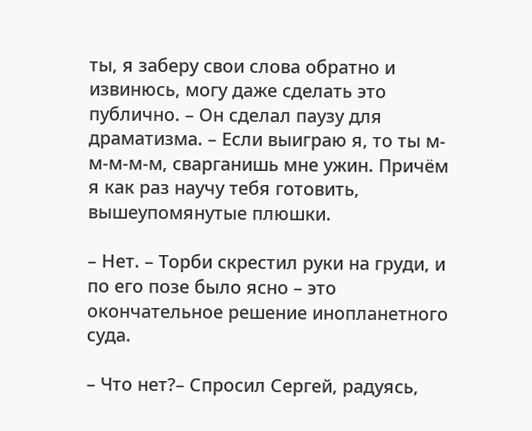ты, я заберу свои слова обратно и извинюсь, могу даже сделать это публично. – Он сделал паузу для драматизма. – Если выиграю я, то ты м-м-м-м-м, сварганишь мне ужин. Причём я как раз научу тебя готовить, вышеупомянутые плюшки.

– Нет. – Торби скрестил руки на груди, и по его позе было ясно – это окончательное решение инопланетного суда.

– Что нет?– Спросил Сергей, радуясь,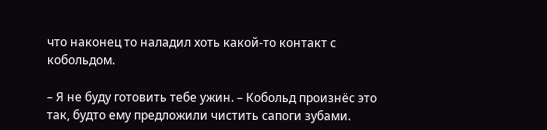что наконец то наладил хоть какой-то контакт с кобольдом.

– Я не буду готовить тебе ужин. – Кобольд произнёс это так, будто ему предложили чистить сапоги зубами.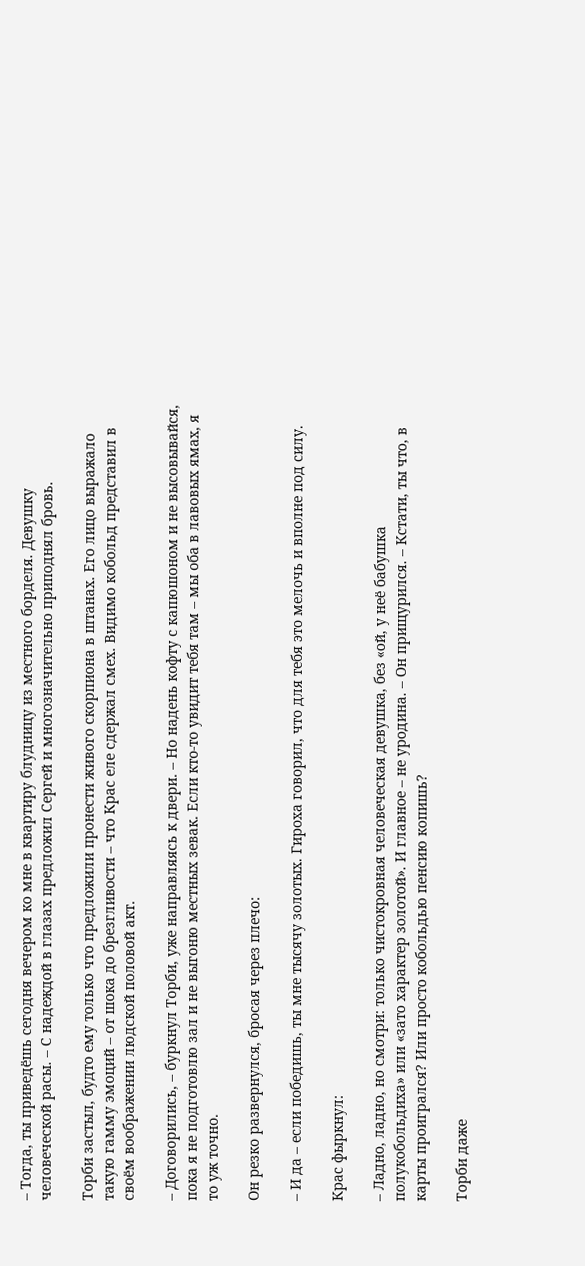– Тогда, ты приведёшь сегодня вечером ко мне в квартиру блудницу из местного борделя. Девушку человеческой расы. – С надеждой в глазах предложил Сергей и многозначительно приподнял бровь.

Торби застыл, будто ему только что предложили пронести живого скорпиона в штанах. Его лицо выражало такую гамму эмоций – от шока до брезгливости – что Крас еле сдержал смех. Видимо кобольд представил в своём воображении людской половой акт.

– Договорились, – буркнул Торби, уже направляясь к двери. – Но надень кофту с капюшоном и не высовывайся, пока я не подготовлю зал и не выгоню местных зевак. Если кто-то увидит тебя там – мы оба в лавовых ямах, я то уж точно.

Он резко развернулся, бросая через плечо:

– И да – если победишь, ты мне тысячу золотых. Гироха говорил, что для тебя это мелочь и вполне под силу.

Крас фыркнул:

– Ладно, ладно, но смотри: только чистокровная человеческая девушка, без «ой, у неё бабушка полукобольдиха» или «зато характер золотой». И главное – не уродина. – Он прищурился. – Кстати, ты что, в карты проигрался? Или просто кобольдью пенсию копишь?

Торби даже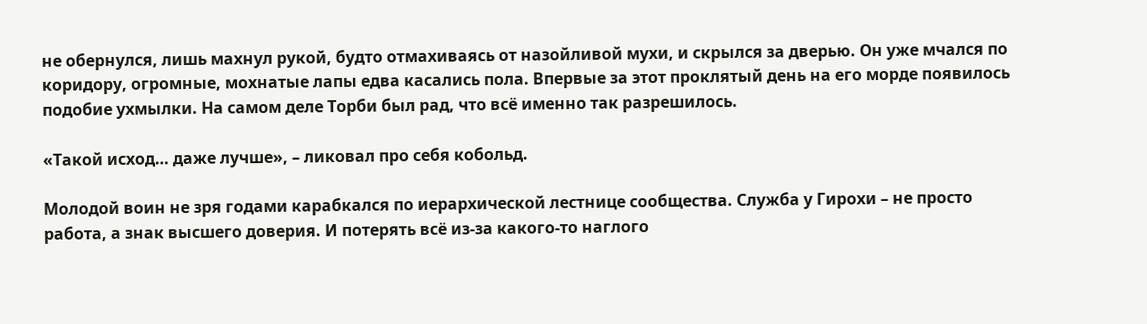не обернулся, лишь махнул рукой, будто отмахиваясь от назойливой мухи, и скрылся за дверью. Он уже мчался по коридору, огромные, мохнатые лапы едва касались пола. Впервые за этот проклятый день на его морде появилось подобие ухмылки. На самом деле Торби был рад, что всё именно так разрешилось.

«Такой исход… даже лучше», – ликовал про себя кобольд.

Молодой воин не зря годами карабкался по иерархической лестнице сообщества. Служба у Гирохи – не просто работа, а знак высшего доверия. И потерять всё из-за какого-то наглого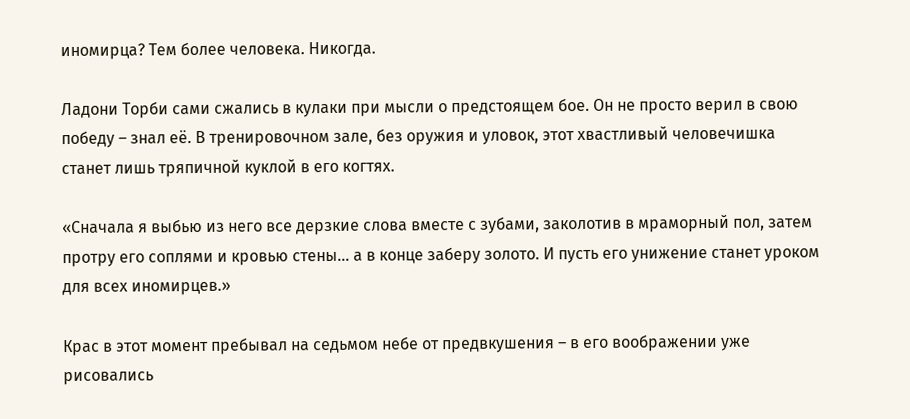иномирца? Тем более человека. Никогда.

Ладони Торби сами сжались в кулаки при мысли о предстоящем бое. Он не просто верил в свою победу – знал её. В тренировочном зале, без оружия и уловок, этот хвастливый человечишка станет лишь тряпичной куклой в его когтях.

«Сначала я выбью из него все дерзкие слова вместе с зубами, заколотив в мраморный пол, затем протру его соплями и кровью стены… а в конце заберу золото. И пусть его унижение станет уроком для всех иномирцев.»

Крас в этот момент пребывал на седьмом небе от предвкушения – в его воображении уже рисовались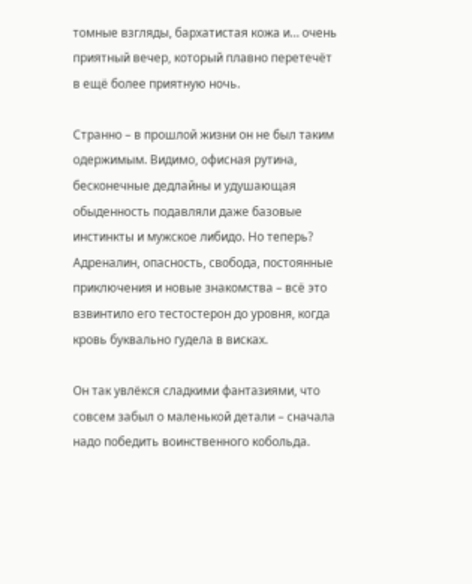томные взгляды, бархатистая кожа и… очень приятный вечер, который плавно перетечёт в ещё более приятную ночь.

Странно – в прошлой жизни он не был таким одержимым. Видимо, офисная рутина, бесконечные дедлайны и удушающая обыденность подавляли даже базовые инстинкты и мужское либидо. Но теперь? Адреналин, опасность, свобода, постоянные приключения и новые знакомства – всё это взвинтило его тестостерон до уровня, когда кровь буквально гудела в висках.

Он так увлёкся сладкими фантазиями, что совсем забыл о маленькой детали – сначала надо победить воинственного кобольда.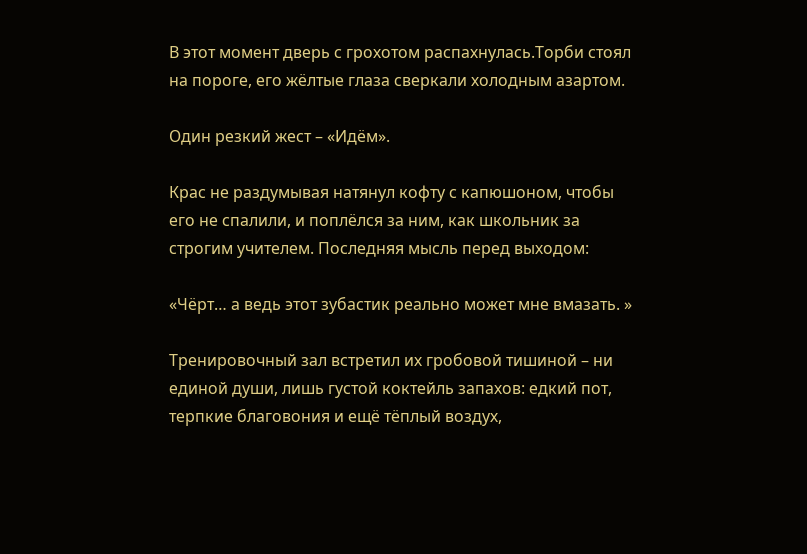В этот момент дверь с грохотом распахнулась.Торби стоял на пороге, его жёлтые глаза сверкали холодным азартом.

Один резкий жест – «Идём».

Крас не раздумывая натянул кофту с капюшоном, чтобы его не спалили, и поплёлся за ним, как школьник за строгим учителем. Последняя мысль перед выходом:

«Чёрт… а ведь этот зубастик реально может мне вмазать. »

Тренировочный зал встретил их гробовой тишиной – ни единой души, лишь густой коктейль запахов: едкий пот, терпкие благовония и ещё тёплый воздух,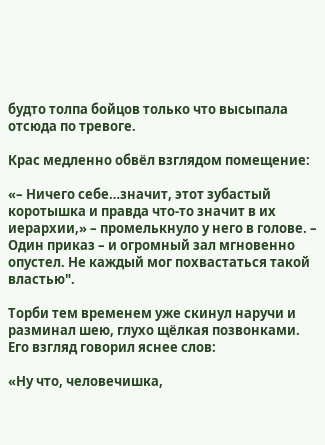будто толпа бойцов только что высыпала отсюда по тревоге.

Крас медленно обвёл взглядом помещение:

«– Ничего себе…значит, этот зубастый коротышка и правда что-то значит в их иерархии,» – промелькнуло у него в голове. – Один приказ – и огромный зал мгновенно опустел. Не каждый мог похвастаться такой властью".

Торби тем временем уже скинул наручи и разминал шею, глухо щёлкая позвонками. Его взгляд говорил яснее слов:

«Ну что, человечишка,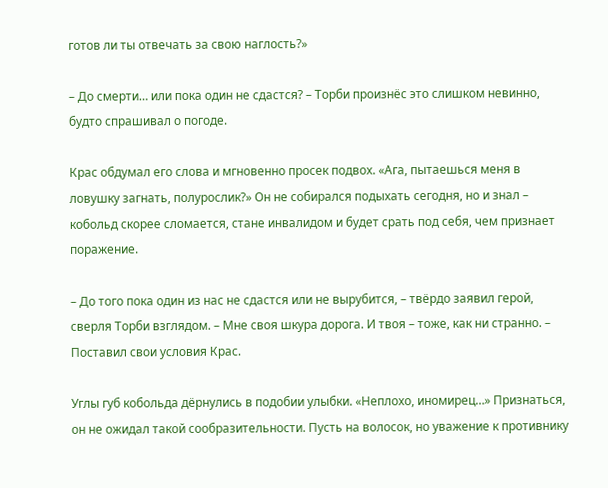готов ли ты отвечать за свою наглость?»

– До смерти… или пока один не сдастся? – Торби произнёс это слишком невинно, будто спрашивал о погоде.

Крас обдумал его слова и мгновенно просек подвох. «Ага, пытаешься меня в ловушку загнать, полурослик?» Он не собирался подыхать сегодня, но и знал – кобольд скорее сломается, стане инвалидом и будет срать под себя, чем признает поражение.

– До того пока один из нас не сдастся или не вырубится, – твёрдо заявил герой, сверля Торби взглядом. – Мне своя шкура дорога. И твоя – тоже, как ни странно. – Поставил свои условия Крас.

Углы губ кобольда дёрнулись в подобии улыбки. «Неплохо, иномирец…» Признаться, он не ожидал такой сообразительности. Пусть на волосок, но уважение к противнику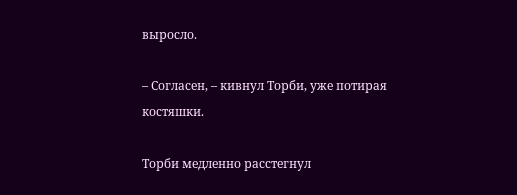выросло.

– Согласен, – кивнул Торби, уже потирая костяшки.

Торби медленно расстегнул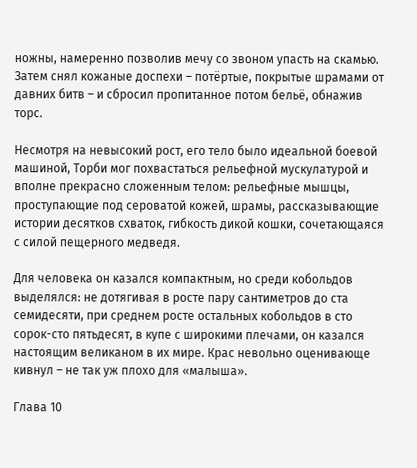ножны, намеренно позволив мечу со звоном упасть на скамью. Затем снял кожаные доспехи – потёртые, покрытые шрамами от давних битв – и сбросил пропитанное потом бельё, обнажив торс.

Несмотря на невысокий рост, его тело было идеальной боевой машиной, Торби мог похвастаться рельефной мускулатурой и вполне прекрасно сложенным телом: рельефные мышцы, проступающие под сероватой кожей, шрамы, рассказывающие истории десятков схваток, гибкость дикой кошки, сочетающаяся с силой пещерного медведя.

Для человека он казался компактным, но среди кобольдов выделялся: не дотягивая в росте пару сантиметров до ста семидесяти, при среднем росте остальных кобольдов в сто сорок-сто пятьдесят, в купе с широкими плечами, он казался настоящим великаном в их мире. Крас невольно оценивающе кивнул – не так уж плохо для «малыша».

Глава 10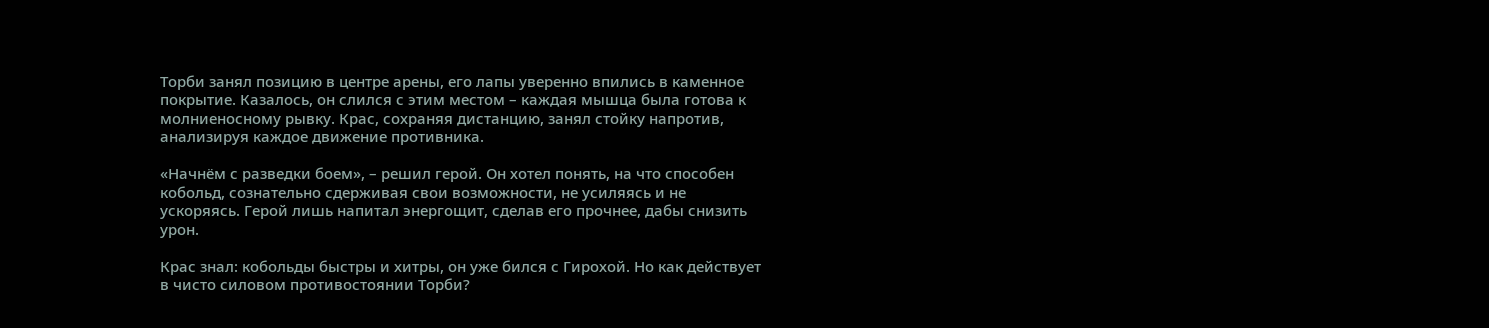Торби занял позицию в центре арены, его лапы уверенно впились в каменное покрытие. Казалось, он слился с этим местом – каждая мышца была готова к молниеносному рывку. Крас, сохраняя дистанцию, занял стойку напротив, анализируя каждое движение противника.

«Начнём с разведки боем», – решил герой. Он хотел понять, на что способен кобольд, сознательно сдерживая свои возможности, не усиляясь и не ускоряясь. Герой лишь напитал энергощит, сделав его прочнее, дабы снизить урон.

Крас знал: кобольды быстры и хитры, он уже бился с Гирохой. Но как действует в чисто силовом противостоянии Торби?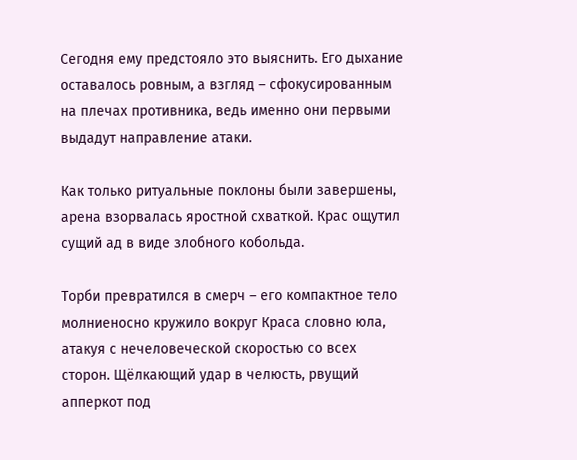Сегодня ему предстояло это выяснить. Его дыхание оставалось ровным, а взгляд – сфокусированным на плечах противника, ведь именно они первыми выдадут направление атаки.

Как только ритуальные поклоны были завершены, арена взорвалась яростной схваткой. Крас ощутил сущий ад в виде злобного кобольда.

Торби превратился в смерч – его компактное тело молниеносно кружило вокруг Краса словно юла, атакуя с нечеловеческой скоростью со всех сторон. Щёлкающий удар в челюсть, рвущий апперкот под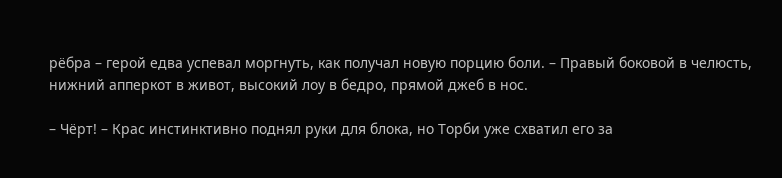рёбра – герой едва успевал моргнуть, как получал новую порцию боли. – Правый боковой в челюсть, нижний апперкот в живот, высокий лоу в бедро, прямой джеб в нос.

– Чёрт! – Крас инстинктивно поднял руки для блока, но Торби уже схватил его за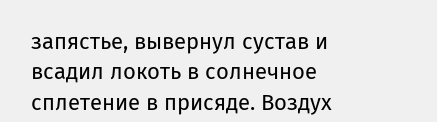запястье, вывернул сустав и всадил локоть в солнечное сплетение в присяде. Воздух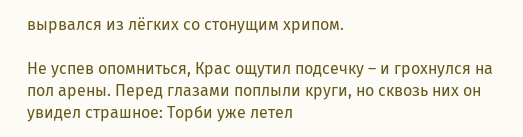вырвался из лёгких со стонущим хрипом.

Не успев опомниться, Крас ощутил подсечку – и грохнулся на пол арены. Перед глазами поплыли круги, но сквозь них он увидел страшное: Торби уже летел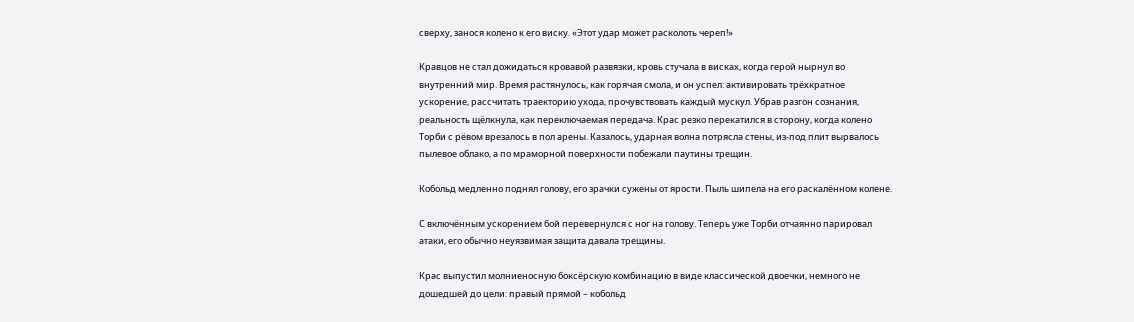сверху, занося колено к его виску. «Этот удар может расколоть череп!»

Кравцов не стал дожидаться кровавой развязки, кровь стучала в висках, когда герой нырнул во внутренний мир. Время растянулось, как горячая смола, и он успел: активировать трёхкратное ускорение, рассчитать траекторию ухода, прочувствовать каждый мускул. Убрав разгон сознания, реальность щёлкнула, как переключаемая передача. Крас резко перекатился в сторону, когда колено Торби с рёвом врезалось в пол арены. Казалось, ударная волна потрясла стены, из-под плит вырвалось пылевое облако, а по мраморной поверхности побежали паутины трещин.

Кобольд медленно поднял голову, его зрачки сужены от ярости. Пыль шипела на его раскалённом колене.

С включённым ускорением бой перевернулся с ног на голову. Теперь уже Торби отчаянно парировал атаки, его обычно неуязвимая защита давала трещины.

Крас выпустил молниеносную боксёрскую комбинацию в виде классической двоечки, немного не дошедшей до цели: правый прямой – кобольд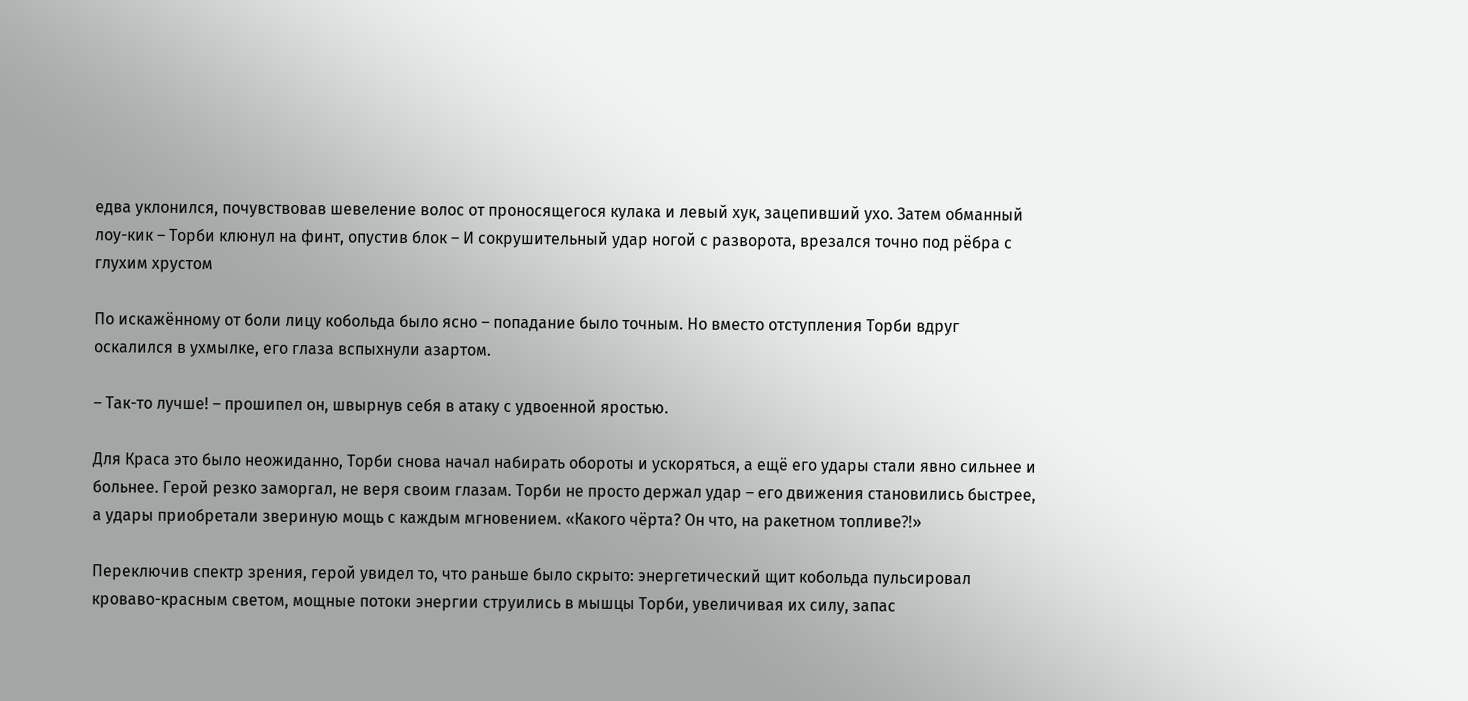едва уклонился, почувствовав шевеление волос от проносящегося кулака и левый хук, зацепивший ухо. Затем обманный лоу-кик – Торби клюнул на финт, опустив блок – И сокрушительный удар ногой с разворота, врезался точно под рёбра с глухим хрустом

По искажённому от боли лицу кобольда было ясно – попадание было точным. Но вместо отступления Торби вдруг оскалился в ухмылке, его глаза вспыхнули азартом.

– Так-то лучше! – прошипел он, швырнув себя в атаку с удвоенной яростью.

Для Краса это было неожиданно, Торби снова начал набирать обороты и ускоряться, а ещё его удары стали явно сильнее и больнее. Герой резко заморгал, не веря своим глазам. Торби не просто держал удар – его движения становились быстрее, а удары приобретали звериную мощь с каждым мгновением. «Какого чёрта? Он что, на ракетном топливе⁈»

Переключив спектр зрения, герой увидел то, что раньше было скрыто: энергетический щит кобольда пульсировал кроваво-красным светом, мощные потоки энергии струились в мышцы Торби, увеличивая их силу, запас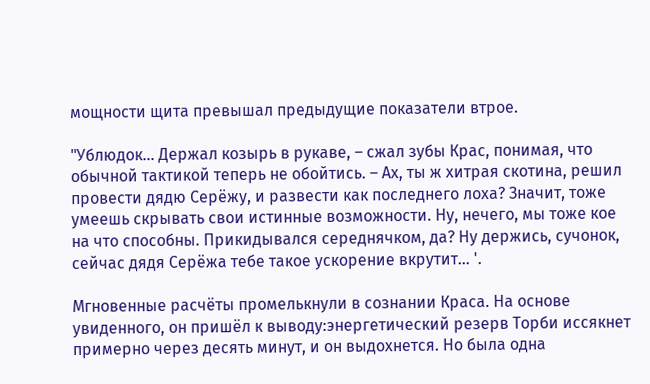мощности щита превышал предыдущие показатели втрое.

"Ублюдок… Держал козырь в рукаве, – сжал зубы Крас, понимая, что обычной тактикой теперь не обойтись. – Ах, ты ж хитрая скотина, решил провести дядю Серёжу, и развести как последнего лоха? Значит, тоже умеешь скрывать свои истинные возможности. Ну, нечего, мы тоже кое на что способны. Прикидывался середнячком, да? Ну держись, сучонок, сейчас дядя Серёжа тебе такое ускорение вкрутит… '.

Мгновенные расчёты промелькнули в сознании Краса. На основе увиденного, он пришёл к выводу:энергетический резерв Торби иссякнет примерно через десять минут, и он выдохнется. Но была одна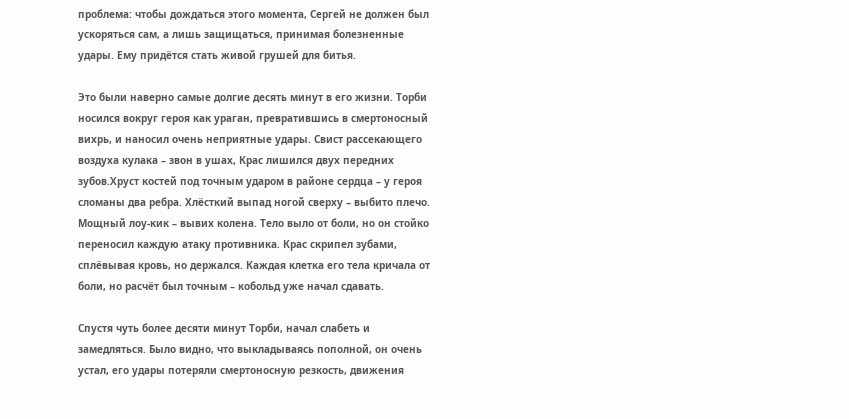проблема: чтобы дождаться этого момента, Сергей не должен был ускоряться сам, а лишь защищаться, принимая болезненные удары. Ему придётся стать живой грушей для битья.

Это были наверно самые долгие десять минут в его жизни. Торби носился вокруг героя как ураган, превратившись в смертоносный вихрь, и наносил очень неприятные удары. Свист рассекающего воздуха кулака – звон в ушах, Крас лишился двух передних зубов.Хруст костей под точным ударом в районе сердца – у героя сломаны два ребра. Хлёсткий выпад ногой сверху – выбито плечо. Мощный лоу-кик – вывих колена. Тело выло от боли, но он стойко переносил каждую атаку противника. Крас скрипел зубами, сплёвывая кровь, но держался. Каждая клетка его тела кричала от боли, но расчёт был точным – кобольд уже начал сдавать.

Спустя чуть более десяти минут Торби, начал слабеть и замедляться. Было видно, что выкладываясь пополной, он очень устал, его удары потеряли смертоносную резкость, движения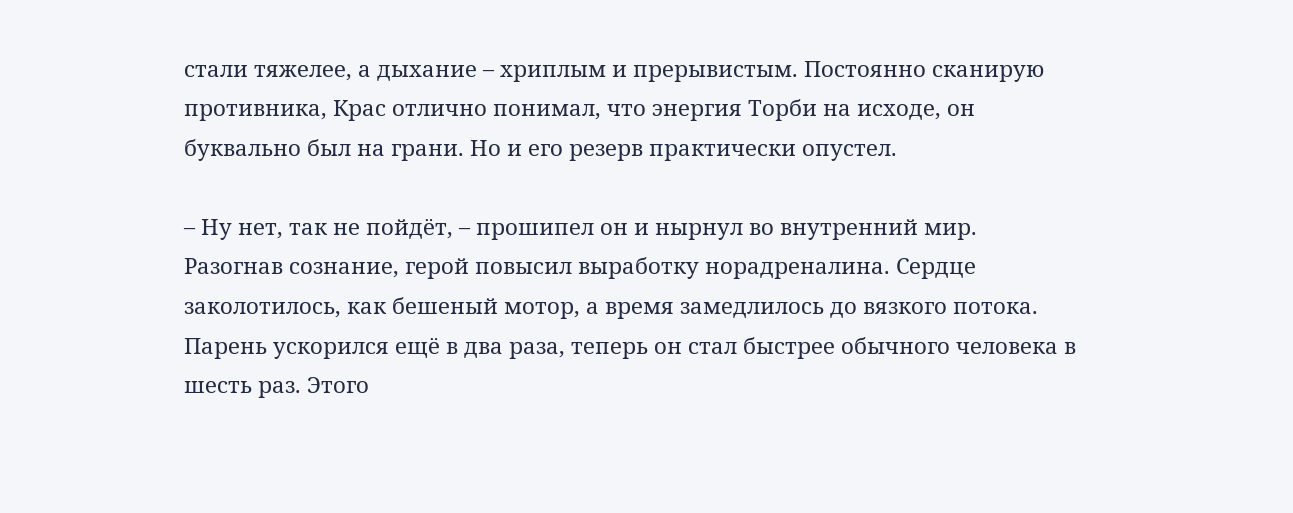стали тяжелее, а дыхание – хриплым и прерывистым. Постоянно сканирую противника, Крас отлично понимал, что энергия Торби на исходе, он буквально был на грани. Но и его резерв практически опустел.

– Ну нет, так не пойдёт, – прошипел он и нырнул во внутренний мир. Разогнав сознание, герой повысил выработку норадреналина. Сердце заколотилось, как бешеный мотор, а время замедлилось до вязкого потока. Парень ускорился ещё в два раза, теперь он стал быстрее обычного человека в шесть раз. Этого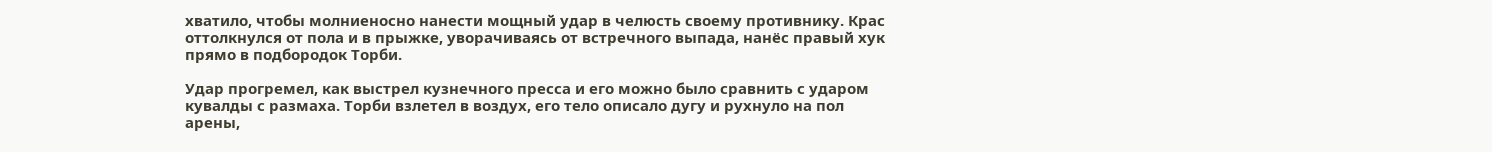хватило, чтобы молниеносно нанести мощный удар в челюсть своему противнику. Крас оттолкнулся от пола и в прыжке, уворачиваясь от встречного выпада, нанёс правый хук прямо в подбородок Торби.

Удар прогремел, как выстрел кузнечного пресса и его можно было сравнить с ударом кувалды с размаха. Торби взлетел в воздух, его тело описало дугу и рухнуло на пол арены,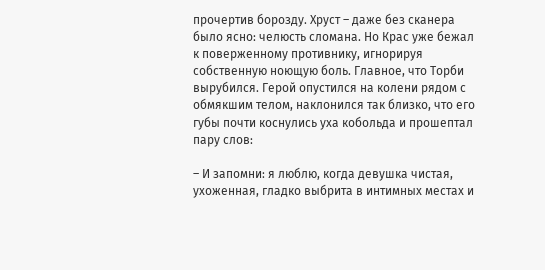прочертив борозду. Хруст – даже без сканера было ясно: челюсть сломана. Но Крас уже бежал к поверженному противнику, игнорируя собственную ноющую боль. Главное, что Торби вырубился. Герой опустился на колени рядом с обмякшим телом, наклонился так близко, что его губы почти коснулись уха кобольда и прошептал пару слов:

– И запомни: я люблю, когда девушка чистая, ухоженная, гладко выбрита в интимных местах и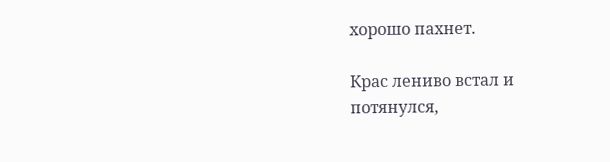хорошо пахнет.

Крас лениво встал и потянулся,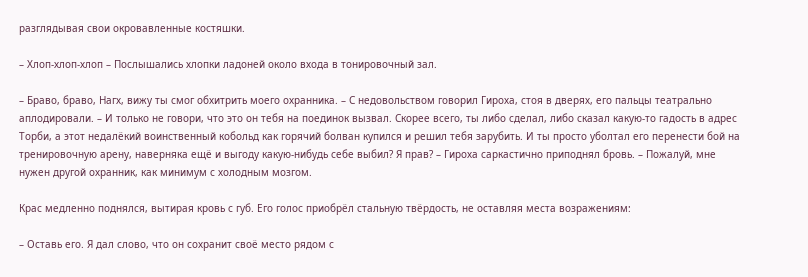разглядывая свои окровавленные костяшки.

– Хлоп-хлоп-хлоп – Послышались хлопки ладоней около входа в тонировочный зал.

– Браво, браво, Нагх, вижу ты смог обхитрить моего охранника. – С недовольством говорил Гироха, стоя в дверях, его пальцы театрально аплодировали. – И только не говори, что это он тебя на поединок вызвал. Скорее всего, ты либо сделал, либо сказал какую-то гадость в адрес Торби, а этот недалёкий воинственный кобольд как горячий болван купился и решил тебя зарубить. И ты просто уболтал его перенести бой на тренировочную арену, наверняка ещё и выгоду какую-нибудь себе выбил? Я прав? – Гироха саркастично приподнял бровь. – Пожалуй, мне нужен другой охранник, как минимум с холодным мозгом.

Крас медленно поднялся, вытирая кровь с губ. Его голос приобрёл стальную твёрдость, не оставляя места возражениям:

– Оставь его. Я дал слово, что он сохранит своё место рядом с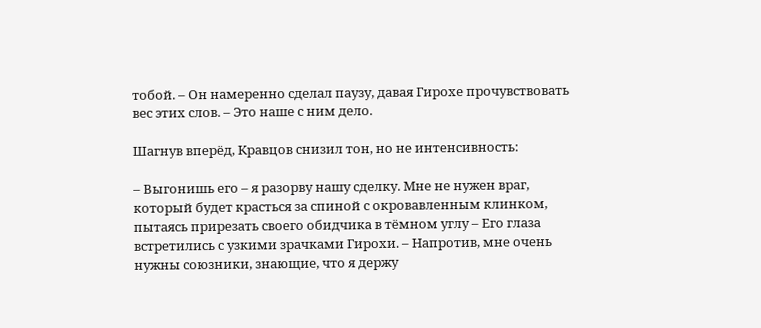тобой. – Он намеренно сделал паузу, давая Гирохе прочувствовать вес этих слов. – Это наше с ним дело.

Шагнув вперёд, Кравцов снизил тон, но не интенсивность:

– Выгонишь его – я разорву нашу сделку. Мне не нужен враг, который будет красться за спиной с окровавленным клинком, пытаясь прирезать своего обидчика в тёмном углу – Его глаза встретились с узкими зрачками Гирохи. – Напротив, мне очень нужны союзники, знающие, что я держу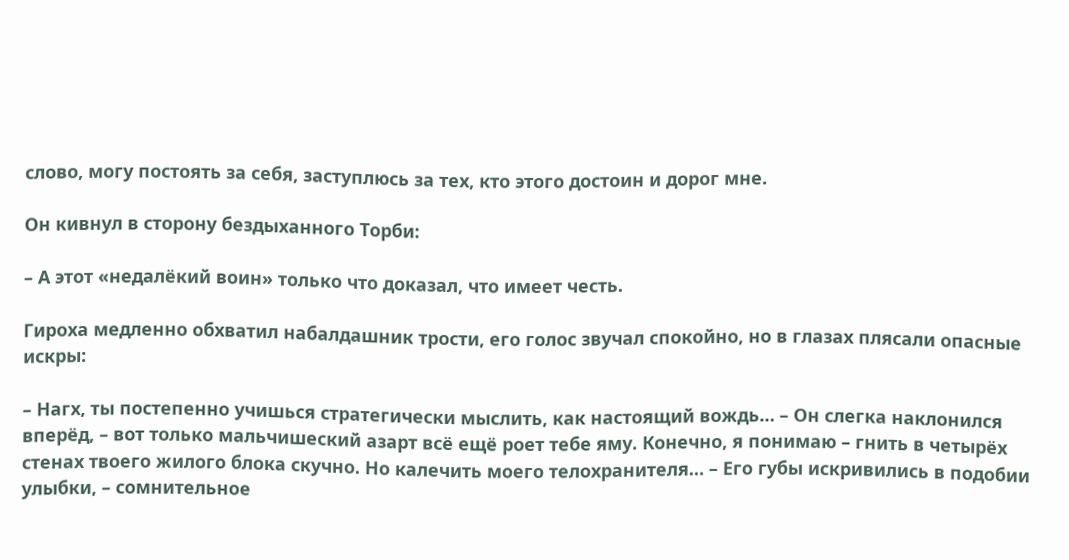слово, могу постоять за себя, заступлюсь за тех, кто этого достоин и дорог мне.

Он кивнул в сторону бездыханного Торби:

– А этот «недалёкий воин» только что доказал, что имеет честь.

Гироха медленно обхватил набалдашник трости, его голос звучал спокойно, но в глазах плясали опасные искры:

– Нагх, ты постепенно учишься стратегически мыслить, как настоящий вождь… – Он слегка наклонился вперёд, – вот только мальчишеский азарт всё ещё роет тебе яму. Конечно, я понимаю – гнить в четырёх стенах твоего жилого блока скучно. Но калечить моего телохранителя… – Его губы искривились в подобии улыбки, – сомнительное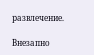развлечение.

Внезапно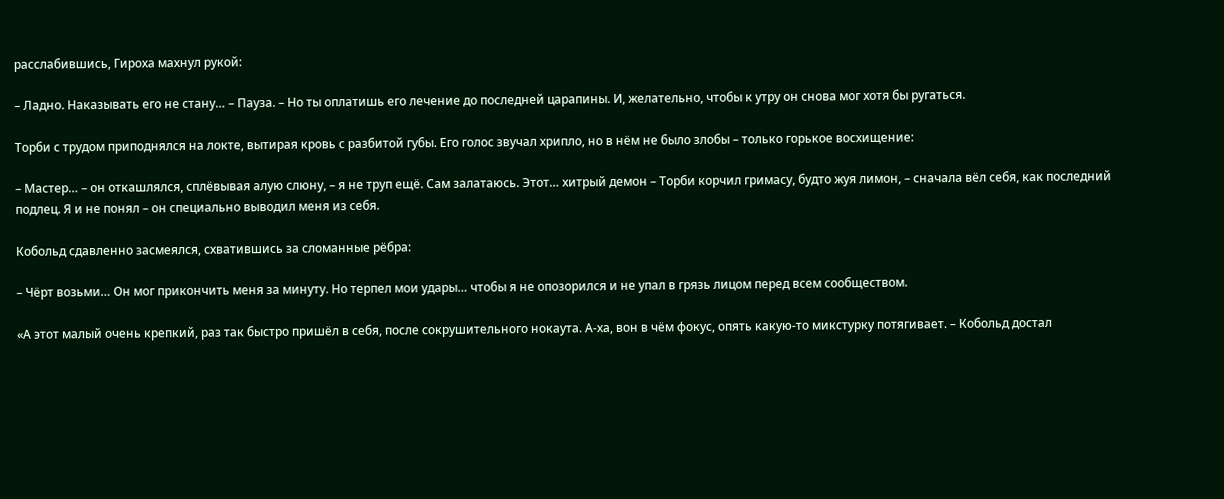расслабившись, Гироха махнул рукой:

– Ладно. Наказывать его не стану… – Пауза. – Но ты оплатишь его лечение до последней царапины. И, желательно, чтобы к утру он снова мог хотя бы ругаться.

Торби с трудом приподнялся на локте, вытирая кровь с разбитой губы. Его голос звучал хрипло, но в нём не было злобы – только горькое восхищение:

– Мастер… – он откашлялся, сплёвывая алую слюну, – я не труп ещё. Сам залатаюсь. Этот… хитрый демон – Торби корчил гримасу, будто жуя лимон, – сначала вёл себя, как последний подлец. Я и не понял – он специально выводил меня из себя.

Кобольд сдавленно засмеялся, схватившись за сломанные рёбра:

– Чёрт возьми… Он мог прикончить меня за минуту. Но терпел мои удары… чтобы я не опозорился и не упал в грязь лицом перед всем сообществом.

«А этот малый очень крепкий, раз так быстро пришёл в себя, после сокрушительного нокаута. А-ха, вон в чём фокус, опять какую-то микстурку потягивает. – Кобольд достал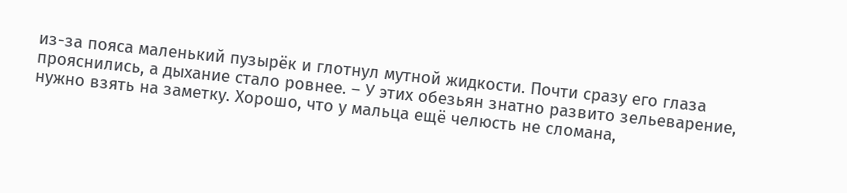из-за пояса маленький пузырёк и глотнул мутной жидкости. Почти сразу его глаза прояснились, а дыхание стало ровнее. – У этих обезьян знатно развито зельеварение, нужно взять на заметку. Хорошо, что у мальца ещё челюсть не сломана,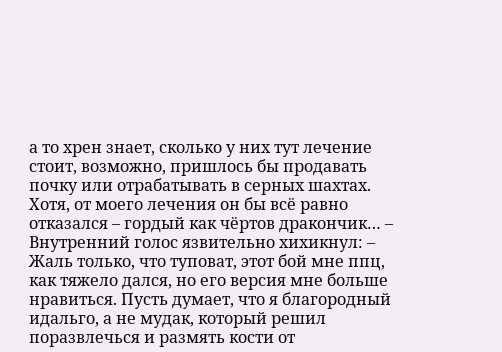а то хрен знает, сколько у них тут лечение стоит, возможно, пришлось бы продавать почку или отрабатывать в серных шахтах. Хотя, от моего лечения он бы всё равно отказался – гордый как чёртов дракончик… – Внутренний голос язвительно хихикнул: – Жаль только, что туповат, этот бой мне ппц, как тяжело дался, но его версия мне больше нравиться. Пусть думает, что я благородный идальго, а не мудак, который решил поразвлечься и размять кости от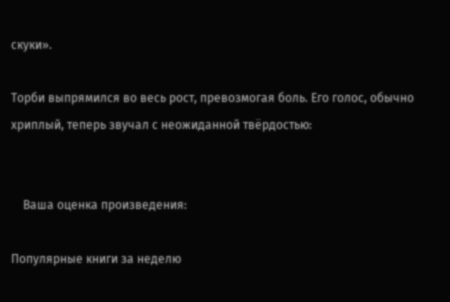скуки».

Торби выпрямился во весь рост, превозмогая боль. Его голос, обычно хриплый, теперь звучал с неожиданной твёрдостью:


    Ваша оценка произведения:

Популярные книги за неделю